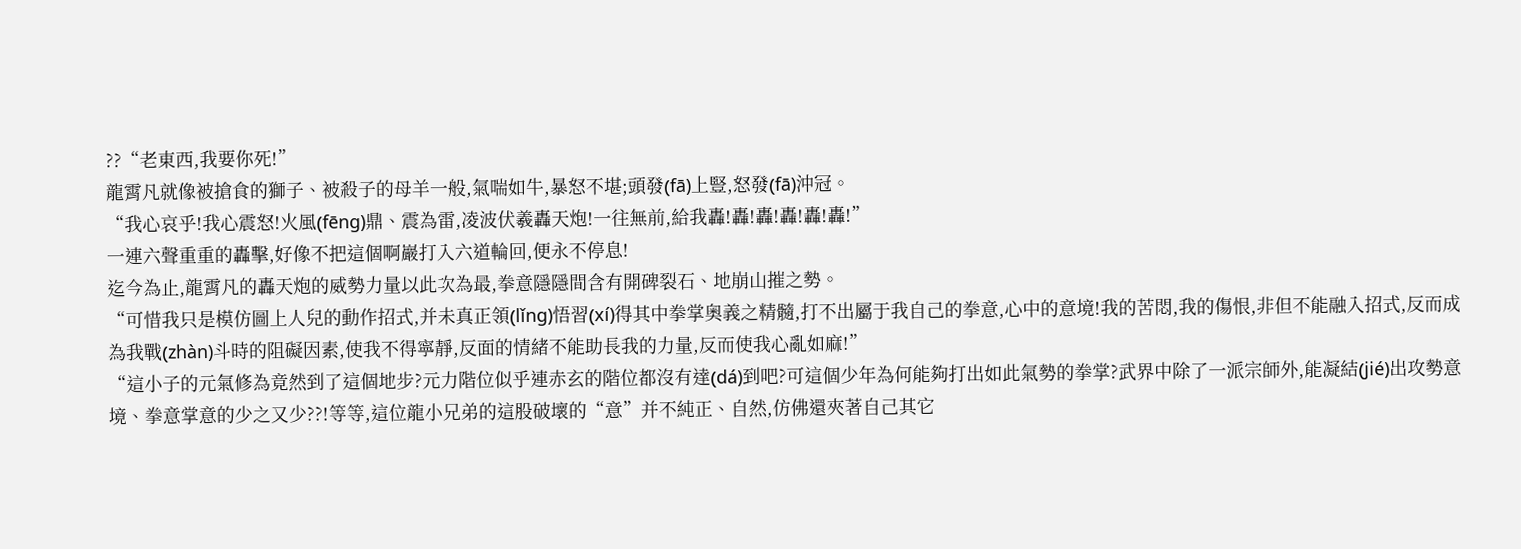??“老東西,我要你死!”
龍霄凡就像被搶食的獅子、被殺子的母羊一般,氣喘如牛,暴怒不堪;頭發(fā)上豎,怒發(fā)沖冠。
“我心哀乎!我心震怒!火風(fēng)鼎、震為雷,凌波伏羲轟天炮!一往無前,給我轟!轟!轟!轟!轟!轟!”
一連六聲重重的轟擊,好像不把這個啊巖打入六道輪回,便永不停息!
迄今為止,龍霄凡的轟天炮的威勢力量以此次為最,拳意隱隱間含有開碑裂石、地崩山摧之勢。
“可惜我只是模仿圖上人兒的動作招式,并未真正領(lǐng)悟習(xí)得其中拳掌奧義之精髓,打不出屬于我自己的拳意,心中的意境!我的苦悶,我的傷恨,非但不能融入招式,反而成為我戰(zhàn)斗時的阻礙因素,使我不得寧靜,反面的情緒不能助長我的力量,反而使我心亂如麻!”
“這小子的元氣修為竟然到了這個地步?元力階位似乎連赤玄的階位都沒有達(dá)到吧?可這個少年為何能夠打出如此氣勢的拳掌?武界中除了一派宗師外,能凝結(jié)出攻勢意境、拳意掌意的少之又少??!等等,這位龍小兄弟的這股破壞的“意”并不純正、自然,仿佛還夾著自己其它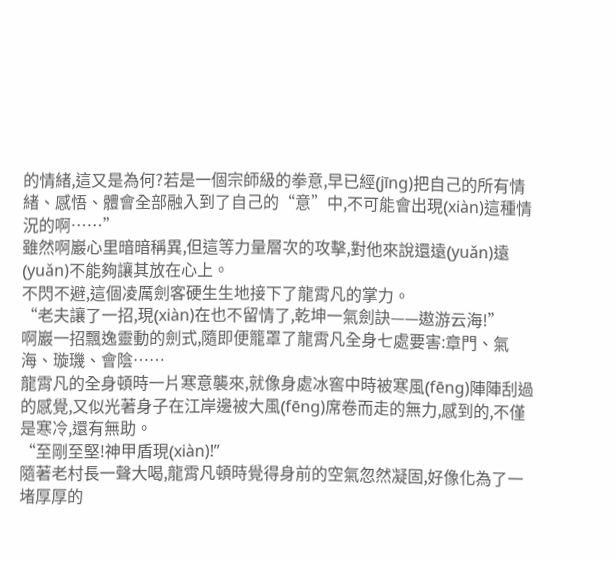的情緒,這又是為何?若是一個宗師級的拳意,早已經(jīng)把自己的所有情緒、感悟、體會全部融入到了自己的“意”中,不可能會出現(xiàn)這種情況的啊……”
雖然啊巖心里暗暗稱異,但這等力量層次的攻擊,對他來說還遠(yuǎn)遠(yuǎn)不能夠讓其放在心上。
不閃不避,這個凌厲劍客硬生生地接下了龍霄凡的掌力。
“老夫讓了一招,現(xiàn)在也不留情了,乾坤一氣劍訣——遨游云海!”
啊巖一招飄逸靈動的劍式,隨即便籠罩了龍霄凡全身七處要害:章門、氣海、璇璣、會陰……
龍霄凡的全身頓時一片寒意襲來,就像身處冰窖中時被寒風(fēng)陣陣刮過的感覺,又似光著身子在江岸邊被大風(fēng)席卷而走的無力,感到的,不僅是寒冷,還有無助。
“至剛至堅!神甲盾現(xiàn)!”
隨著老村長一聲大喝,龍霄凡頓時覺得身前的空氣忽然凝固,好像化為了一堵厚厚的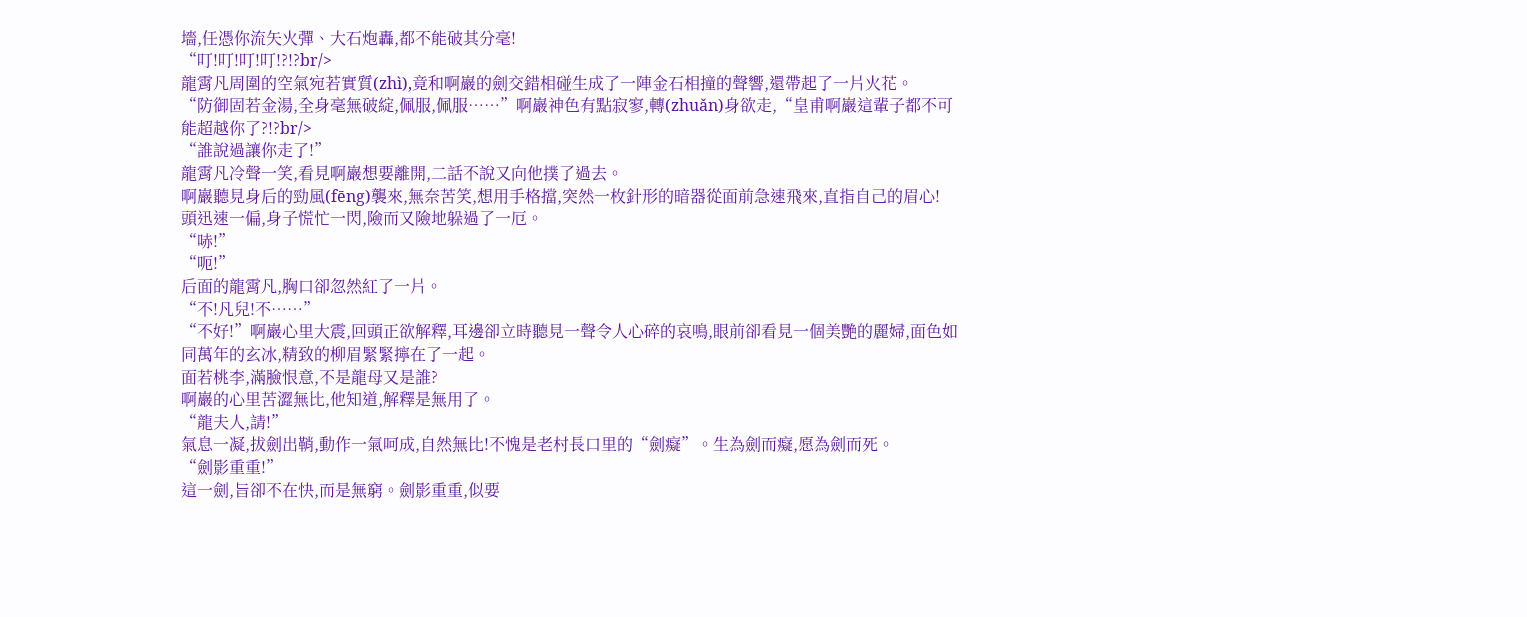墻,任憑你流矢火彈、大石炮轟,都不能破其分毫!
“叮!叮!叮!叮!?!?br/>
龍霄凡周圍的空氣宛若實質(zhì),竟和啊巖的劍交錯相碰生成了一陣金石相撞的聲響,還帶起了一片火花。
“防御固若金湯,全身毫無破綻,佩服,佩服……”啊巖神色有點寂寥,轉(zhuǎn)身欲走,“皇甫啊巖這輩子都不可能超越你了?!?br/>
“誰說過讓你走了!”
龍霄凡冷聲一笑,看見啊巖想要離開,二話不說又向他撲了過去。
啊巖聽見身后的勁風(fēng)襲來,無奈苦笑,想用手格擋,突然一枚針形的暗器從面前急速飛來,直指自己的眉心!
頭迅速一偏,身子慌忙一閃,險而又險地躲過了一厄。
“哧!”
“呃!”
后面的龍霄凡,胸口卻忽然紅了一片。
“不!凡兒!不……”
“不好!”啊巖心里大震,回頭正欲解釋,耳邊卻立時聽見一聲令人心碎的哀鳴,眼前卻看見一個美艷的麗婦,面色如同萬年的玄冰,精致的柳眉緊緊擰在了一起。
面若桃李,滿臉恨意,不是龍母又是誰?
啊巖的心里苦澀無比,他知道,解釋是無用了。
“龍夫人,請!”
氣息一凝,拔劍出鞘,動作一氣呵成,自然無比!不愧是老村長口里的“劍癡”。生為劍而癡,愿為劍而死。
“劍影重重!”
這一劍,旨卻不在快,而是無窮。劍影重重,似要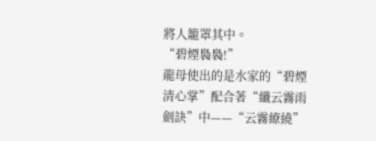將人籠罩其中。
“碧煙裊裊!”
龍母使出的是水家的“碧煙清心掌”配合著“纖云霧雨劍訣”中——“云霧繚繞”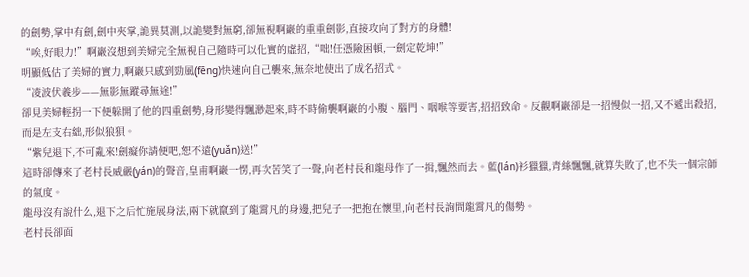的劍勢,掌中有劍,劍中夾掌,詭異莫測,以詭變對無窮,卻無視啊巖的重重劍影,直接攻向了對方的身體!
“唉,好眼力!”啊巖沒想到美婦完全無視自己隨時可以化實的虛招,“咄!任憑險困頓,一劍定乾坤!”
明顯低估了美婦的實力,啊巖只感到勁風(fēng)快速向自己襲來,無奈地使出了成名招式。
“凌波伏羲步——無影無蹤尋無途!”
卻見美婦輕拐一下便躲開了他的四重劍勢,身形變得飄渺起來,時不時偷襲啊巖的小腹、腦門、咽喉等要害,招招致命。反觀啊巖卻是一招慢似一招,又不遞出殺招,而是左支右絀,形似狼狽。
“紫兒退下,不可亂來!劍癡你請便吧,恕不遠(yuǎn)送!”
這時卻傳來了老村長威嚴(yán)的聲音,皇甫啊巖一愣,再次苦笑了一聲,向老村長和龍母作了一揖,飄然而去。藍(lán)衫獵獵,青絲飄飄,就算失敗了,也不失一個宗師的氣度。
龍母沒有說什么,退下之后忙施展身法,兩下就竄到了龍霄凡的身邊,把兒子一把抱在懷里,向老村長詢問龍霄凡的傷勢。
老村長卻面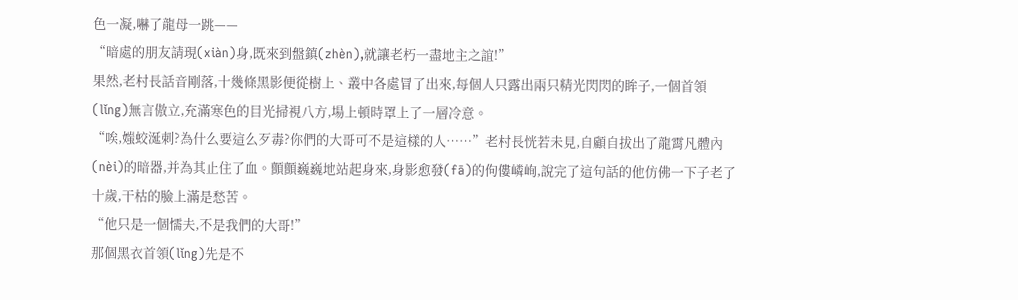色一凝,嚇了龍母一跳——
“暗處的朋友請現(xiàn)身,既來到盤鎮(zhèn),就讓老朽一盡地主之誼!”
果然,老村長話音剛落,十幾條黑影便從樹上、叢中各處冒了出來,每個人只露出兩只精光閃閃的眸子,一個首領(lǐng)無言傲立,充滿寒色的目光掃視八方,場上頓時罩上了一層冷意。
“唉,媸蛟涎刺?為什么要這么歹毒?你們的大哥可不是這樣的人……”老村長恍若未見,自顧自拔出了龍霄凡體內(nèi)的暗器,并為其止住了血。顫顫巍巍地站起身來,身影愈發(fā)的佝僂嶙峋,說完了這句話的他仿佛一下子老了十歲,干枯的臉上滿是愁苦。
“他只是一個懦夫,不是我們的大哥!”
那個黑衣首領(lǐng)先是不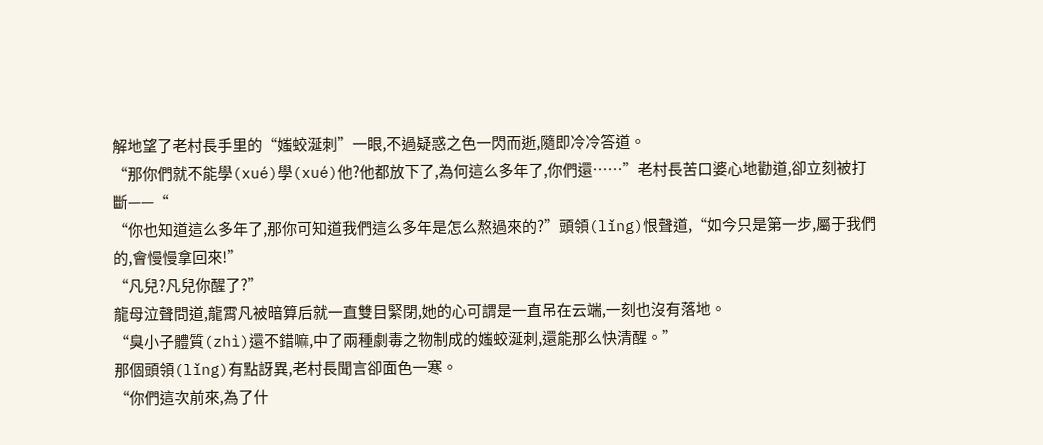解地望了老村長手里的“媸蛟涎刺”一眼,不過疑惑之色一閃而逝,隨即冷冷答道。
“那你們就不能學(xué)學(xué)他?他都放下了,為何這么多年了,你們還……”老村長苦口婆心地勸道,卻立刻被打斷——“
“你也知道這么多年了,那你可知道我們這么多年是怎么熬過來的?”頭領(lǐng)恨聲道,“如今只是第一步,屬于我們的,會慢慢拿回來!”
“凡兒?凡兒你醒了?”
龍母泣聲問道,龍霄凡被暗算后就一直雙目緊閉,她的心可謂是一直吊在云端,一刻也沒有落地。
“臭小子體質(zhì)還不錯嘛,中了兩種劇毒之物制成的媸蛟涎刺,還能那么快清醒。”
那個頭領(lǐng)有點訝異,老村長聞言卻面色一寒。
“你們這次前來,為了什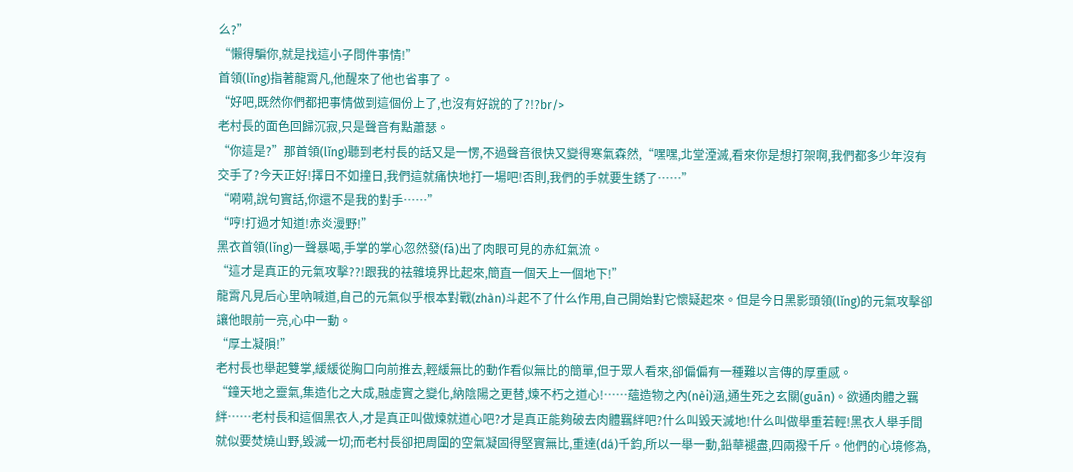么?”
“懶得騙你,就是找這小子問件事情!”
首領(lǐng)指著龍霄凡,他醒來了他也省事了。
“好吧,既然你們都把事情做到這個份上了,也沒有好說的了?!?br/>
老村長的面色回歸沉寂,只是聲音有點蕭瑟。
“你這是?”那首領(lǐng)聽到老村長的話又是一愣,不過聲音很快又變得寒氣森然,“嘿嘿,北堂湮滅,看來你是想打架啊,我們都多少年沒有交手了?今天正好!擇日不如撞日,我們這就痛快地打一場吧!否則,我們的手就要生銹了……”
“嗬嗬,說句實話,你還不是我的對手……”
“哼!打過才知道!赤炎漫野!”
黑衣首領(lǐng)一聲暴喝,手掌的掌心忽然發(fā)出了肉眼可見的赤紅氣流。
“這才是真正的元氣攻擊??!跟我的祛雜境界比起來,簡直一個天上一個地下!”
龍霄凡見后心里吶喊道,自己的元氣似乎根本對戰(zhàn)斗起不了什么作用,自己開始對它懷疑起來。但是今日黑影頭領(lǐng)的元氣攻擊卻讓他眼前一亮,心中一動。
“厚土凝隕!”
老村長也舉起雙掌,緩緩從胸口向前推去,輕緩無比的動作看似無比的簡單,但于眾人看來,卻偏偏有一種難以言傳的厚重感。
“鐘天地之靈氣,集造化之大成,融虛實之變化,納陰陽之更替,煉不朽之道心!……蘊造物之內(nèi)涵,通生死之玄關(guān)。欲通肉體之羈絆……老村長和這個黑衣人,才是真正叫做煉就道心吧?才是真正能夠破去肉體羈絆吧?什么叫毀天滅地!什么叫做舉重若輕!黑衣人舉手間就似要焚燒山野,毀滅一切;而老村長卻把周圍的空氣凝固得堅實無比,重達(dá)千鈞,所以一舉一動,鉛華褪盡,四兩撥千斤。他們的心境修為,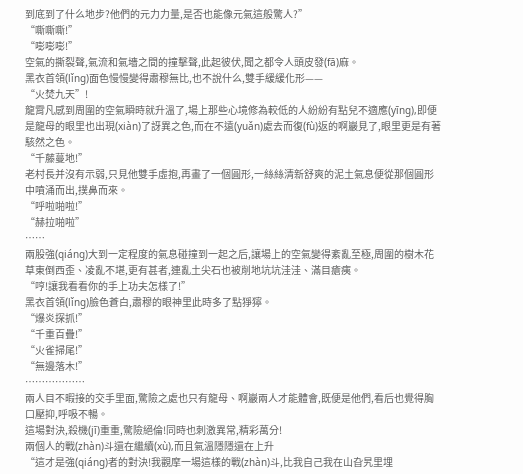到底到了什么地步?他們的元力力量,是否也能像元氣這般驚人?”
“嘶嘶嘶!”
“嘭嘭嘭!”
空氣的撕裂聲,氣流和氣墻之間的撞擊聲,此起彼伏,聞之都令人頭皮發(fā)麻。
黑衣首領(lǐng)面色慢慢變得肅穆無比,也不說什么,雙手緩緩化形——
“火焚九天”!
龍霄凡感到周圍的空氣瞬時就升溫了,場上那些心境修為較低的人紛紛有點兒不適應(yīng),即便是龍母的眼里也出現(xiàn)了訝異之色,而在不遠(yuǎn)處去而復(fù)返的啊巖見了,眼里更是有著駭然之色。
“千藤蔓地!”
老村長并沒有示弱,只見他雙手虛抱,再畫了一個圓形,一絲絲清新舒爽的泥土氣息便從那個圓形中噴涌而出,撲鼻而來。
“呼啦啪啦!”
“赫拉啪啦”
……
兩股強(qiáng)大到一定程度的氣息碰撞到一起之后,讓場上的空氣變得紊亂至極,周圍的樹木花草東倒西歪、凌亂不堪,更有甚者,連亂土尖石也被削地坑坑洼洼、滿目瘡痍。
“哼!讓我看看你的手上功夫怎樣了!”
黑衣首領(lǐng)臉色蒼白,肅穆的眼神里此時多了點猙獰。
“爆炎探抓!”
“千重百疊!”
“火雀掃尾!”
“無邊落木!”
………………
兩人目不暇接的交手里面,驚險之處也只有龍母、啊巖兩人才能體會,既便是他們,看后也覺得胸口壓抑,呼吸不暢。
這場對決,殺機(jī)重重,驚險絕倫!同時也刺激異常,精彩萬分!
兩個人的戰(zhàn)斗還在繼續(xù),而且氣溫隱隱還在上升
“這才是強(qiáng)者的對決!我觀摩一場這樣的戰(zhàn)斗,比我自己我在山旮旯里埋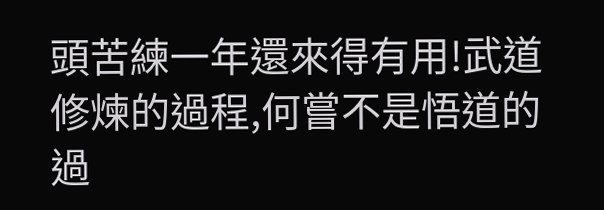頭苦練一年還來得有用!武道修煉的過程,何嘗不是悟道的過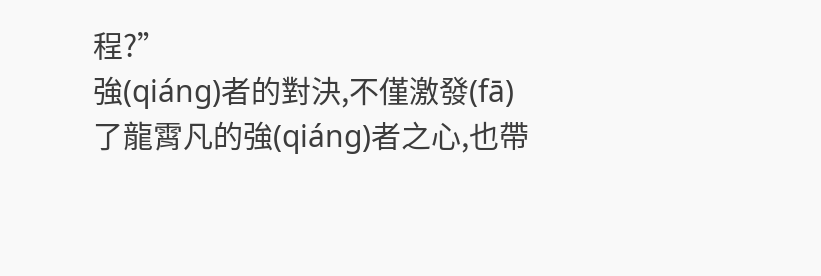程?”
強(qiáng)者的對決,不僅激發(fā)了龍霄凡的強(qiáng)者之心,也帶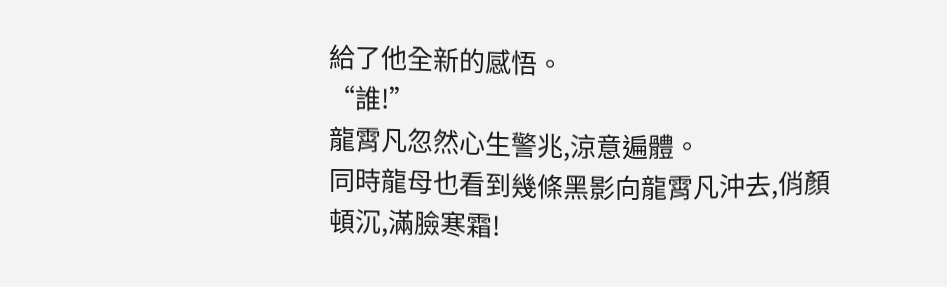給了他全新的感悟。
“誰!”
龍霄凡忽然心生警兆,涼意遍體。
同時龍母也看到幾條黑影向龍霄凡沖去,俏顏頓沉,滿臉寒霜!